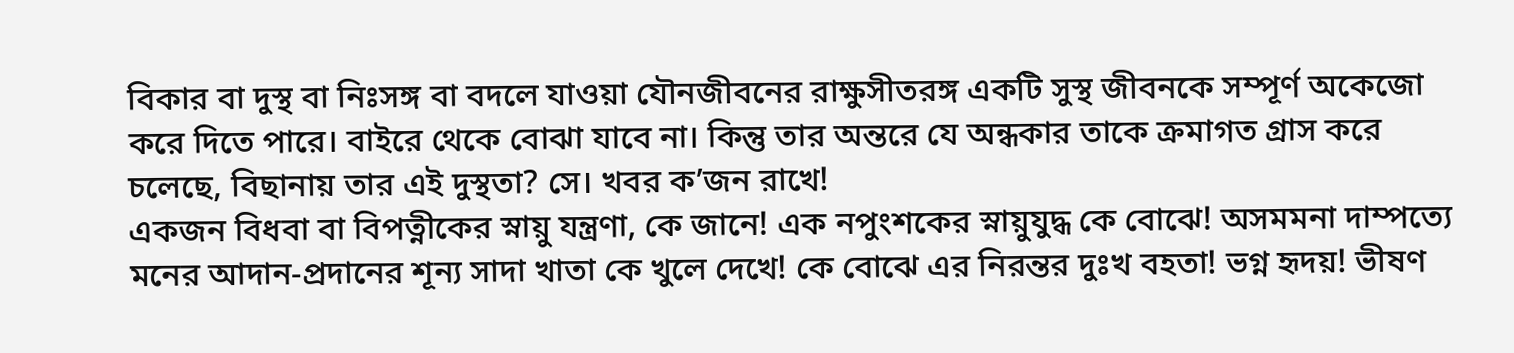বিকার বা দুস্থ বা নিঃসঙ্গ বা বদলে যাওয়া যৌনজীবনের রাক্ষুসীতরঙ্গ একটি সুস্থ জীবনকে সম্পূর্ণ অকেজো করে দিতে পারে। বাইরে থেকে বোঝা যাবে না। কিন্তু তার অন্তরে যে অন্ধকার তাকে ক্রমাগত গ্রাস করে চলেছে, বিছানায় তার এই দুস্থতা? সে। খবর ক’জন রাখে!
একজন বিধবা বা বিপত্নীকের স্নায়ু যন্ত্রণা, কে জানে! এক নপুংশকের স্নায়ুযুদ্ধ কে বোঝে! অসমমনা দাম্পত্যে মনের আদান-প্রদানের শূন্য সাদা খাতা কে খুলে দেখে! কে বোঝে এর নিরন্তর দুঃখ বহতা! ভগ্ন হৃদয়! ভীষণ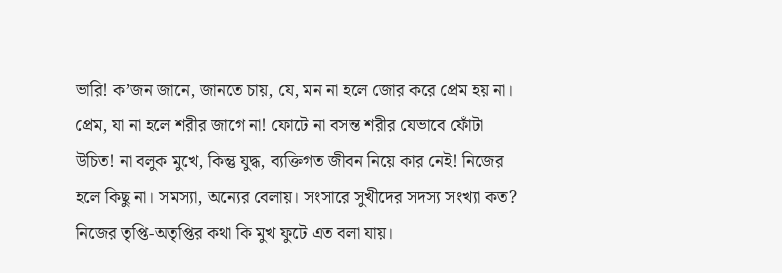ভারি! ক’জন জানে, জানতে চায়, যে, মন না হলে জোর করে প্রেম হয় না। প্রেম, যা না হলে শরীর জাগে না! ফোটে না বসন্ত শরীর যেভাবে ফোঁটা উচিত! না বলুক মুখে, কিন্তু যুদ্ধ, ব্যক্তিগত জীবন নিয়ে কার নেই! নিজের হলে কিছু না। সমস্যা, অন্যের বেলায়। সংসারে সুখীদের সদস্য সংখ্যা কত?
নিজের তৃপ্তি-অতৃপ্তির কথা কি মুখ ফুটে এত বলা যায়।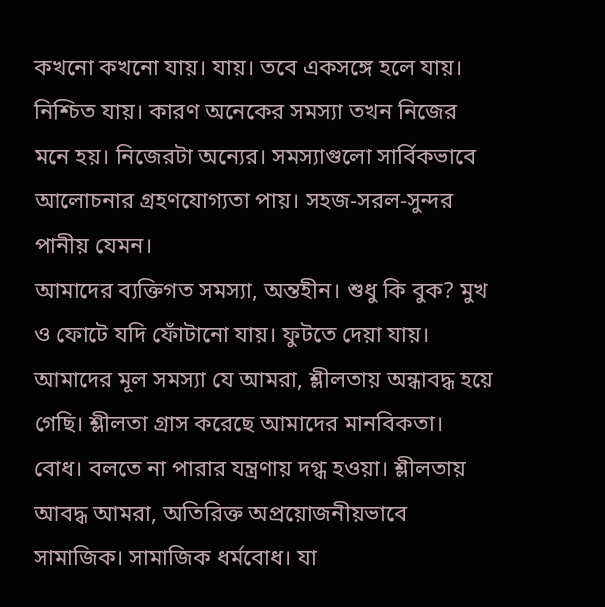কখনো কখনো যায়। যায়। তবে একসঙ্গে হলে যায়। নিশ্চিত যায়। কারণ অনেকের সমস্যা তখন নিজের মনে হয়। নিজেরটা অন্যের। সমস্যাগুলো সার্বিকভাবে আলোচনার গ্রহণযোগ্যতা পায়। সহজ-সরল-সুন্দর পানীয় যেমন।
আমাদের ব্যক্তিগত সমস্যা, অন্তহীন। শুধু কি বুক? মুখ ও ফোটে যদি ফোঁটানো যায়। ফুটতে দেয়া যায়। আমাদের মূল সমস্যা যে আমরা, শ্লীলতায় অন্ধাবদ্ধ হয়ে গেছি। শ্লীলতা গ্রাস করেছে আমাদের মানবিকতা। বোধ। বলতে না পারার যন্ত্রণায় দগ্ধ হওয়া। শ্লীলতায় আবদ্ধ আমরা, অতিরিক্ত অপ্রয়োজনীয়ভাবে সামাজিক। সামাজিক ধর্মবোধ। যা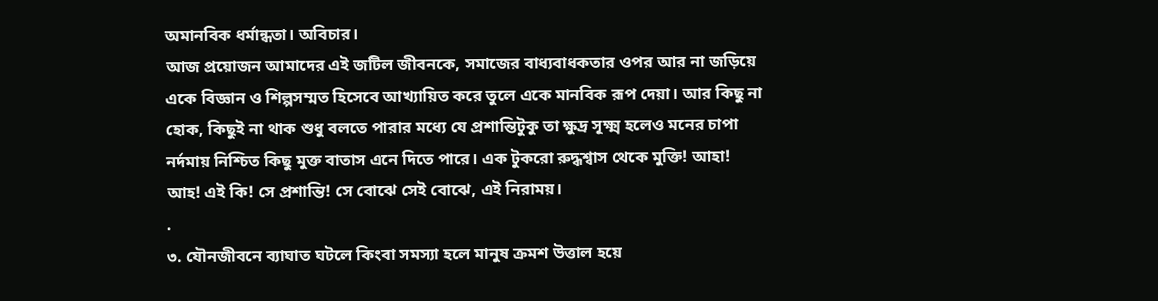অমানবিক ধর্মান্ধতা। অবিচার।
আজ প্রয়োজন আমাদের এই জটিল জীবনকে, সমাজের বাধ্যবাধকতার ওপর আর না জড়িয়ে একে বিজ্ঞান ও শিল্পসম্মত হিসেবে আখ্যায়িত করে তুলে একে মানবিক রূপ দেয়া। আর কিছু না হোক, কিছুই না থাক শুধু বলতে পারার মধ্যে যে প্রশান্তিটুকু তা ক্ষুদ্র সূক্ষ্ম হলেও মনের চাপা নর্দমায় নিশ্চিত কিছু মুক্ত বাতাস এনে দিতে পারে। এক টুকরো রুদ্ধশ্বাস থেকে মুক্তি! আহা! আহ! এই কি! সে প্রশান্তি! সে বোঝে সেই বোঝে, এই নিরাময়।
.
৩. যৌনজীবনে ব্যাঘাত ঘটলে কিংবা সমস্যা হলে মানুষ ক্রমশ উত্তাল হয়ে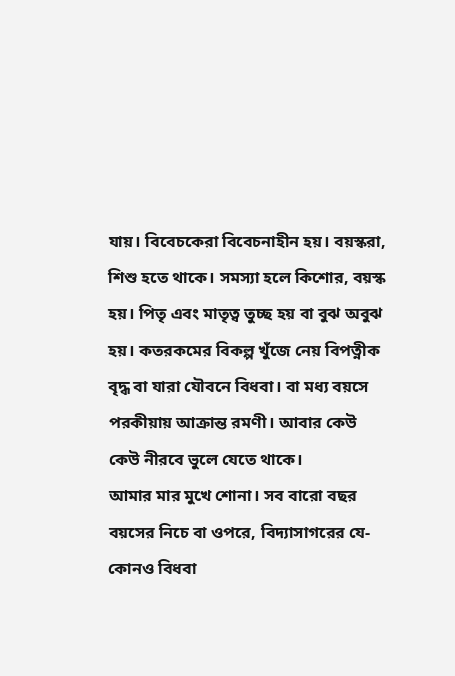যায়। বিবেচকেরা বিবেচনাহীন হয়। বয়স্করা, শিশু হতে থাকে। সমস্যা হলে কিশোর, বয়স্ক হয়। পিতৃ এবং মাতৃত্ব তুচ্ছ হয় বা বুঝ অবুঝ হয়। কতরকমের বিকল্প খুঁজে নেয় বিপত্নীক বৃদ্ধ বা যারা যৌবনে বিধবা। বা মধ্য বয়সে পরকীয়ায় আক্রান্ত রমণী। আবার কেউ কেউ নীরবে ভুলে যেতে থাকে।
আমার মার মুখে শোনা। সব বারো বছর বয়সের নিচে বা ওপরে, বিদ্যাসাগরের যে-কোনও বিধবা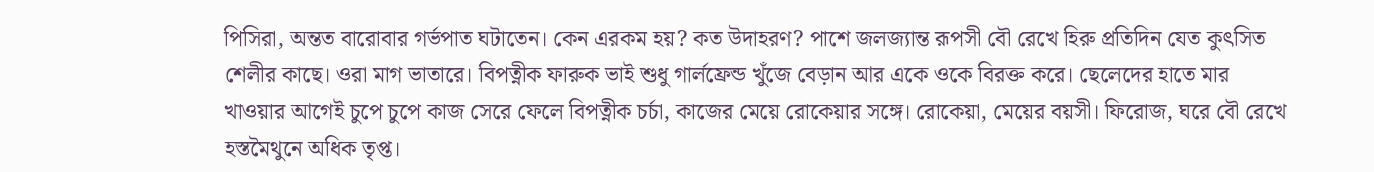পিসিরা, অন্তত বারোবার গর্ভপাত ঘটাতেন। কেন এরকম হয়? কত উদাহরণ? পাশে জলজ্যান্ত রূপসী বৌ রেখে হিরু প্রতিদিন যেত কুৎসিত শেলীর কাছে। ওরা মাগ ভাতারে। বিপত্নীক ফারুক ভাই শুধু গার্লফ্রেন্ড খুঁজে বেড়ান আর একে ওকে বিরক্ত করে। ছেলেদের হাতে মার খাওয়ার আগেই চুপে চুপে কাজ সেরে ফেলে বিপত্নীক চর্চা, কাজের মেয়ে রোকেয়ার সঙ্গে। রোকেয়া, মেয়ের বয়সী। ফিরোজ, ঘরে বৌ রেখে হস্তমৈথুনে অধিক তৃপ্ত।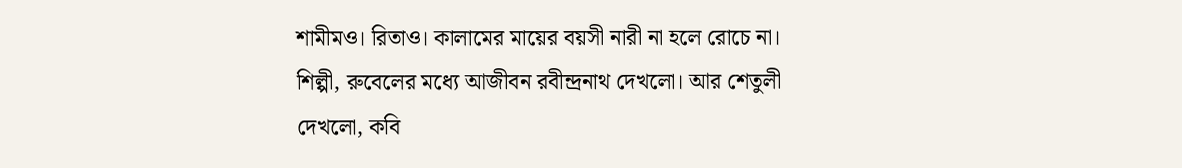শামীমও। রিতাও। কালামের মায়ের বয়সী নারী না হলে রোচে না। শিল্পী, রুবেলের মধ্যে আজীবন রবীন্দ্রনাথ দেখলো। আর শেতুলী দেখলো, কবি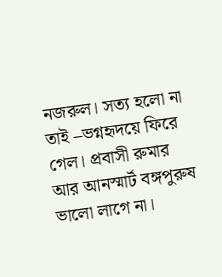নজরুল। সত্য হলো না তাই –ভগ্নহৃদয়ে ফিরে গেল। প্রবাসী রুমার আর আনস্মার্ট বঙ্গপুরুষ ভালো লাগে না।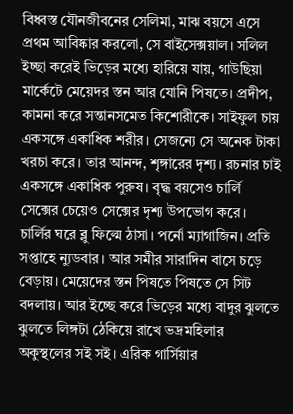বিধ্বস্ত যৌনজীবনের সেলিমা, মাঝ বয়সে এসে প্রথম আবিষ্কার করলো, সে বাইসেক্সয়াল। সলিল ইচ্ছা করেই ভিড়ের মধ্যে হারিয়ে যায়, গাউছিয়া মার্কেটে মেয়েদর স্তন আর যোনি পিষতে। প্রদীপ, কামনা করে সন্তানসমেত কিশোরীকে। সাইফুল চায় একসঙ্গে একাধিক শরীর। সেজন্যে সে অনেক টাকা খরচা করে। তার আনন্দ, শৃঙ্গারের দৃশ্য। রচনার চাই একসঙ্গে একাধিক পুরুষ। বৃদ্ধ বয়সেও চার্লি সেক্সের চেয়েও সেক্সের দৃশ্য উপভোগ করে। চার্লির ঘরে ব্লু ফিল্মে ঠাসা। পর্নো ম্যাগাজিন। প্রতি সপ্তাহে ন্যুডবার। আর সমীর সারাদিন বাসে চড়ে বেড়ায়। মেয়েদের স্তন পিষতে পিষতে সে সিট বদলায়। আর ইচ্ছে করে ভিড়ের মধ্যে বাদুর ঝুলতে ঝুলতে লিঙ্গটা ঠেকিয়ে রাখে ভদ্রমহিলার অকুস্থলের সই সই। এরিক গার্সিয়ার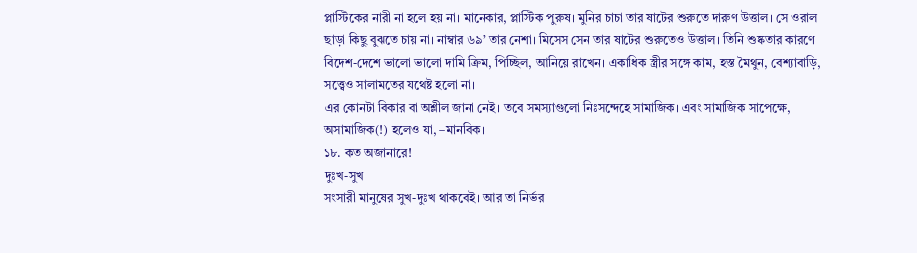প্লাস্টিকের নারী না হলে হয় না। মানেকার, প্লাস্টিক পুরুষ। মুনির চাচা তার ষাটের শুরুতে দারুণ উত্তাল। সে ওরাল ছাড়া কিছু বুঝতে চায় না। নাম্বার ৬৯’ তার নেশা। মিসেস সেন তার ষাটের শুরুতেও উত্তাল। তিনি শুষ্কতার কারণে বিদেশ-দেশে ভালো ভালো দামি ক্রিম, পিচ্ছিল, আনিয়ে রাখেন। একাধিক স্ত্রীর সঙ্গে কাম, হস্ত মৈথুন, বেশ্যাবাড়ি, সত্ত্বেও সালামতের যথেষ্ট হলো না।
এর কোনটা বিকার বা অশ্লীল জানা নেই। তবে সমস্যাগুলো নিঃসন্দেহে সামাজিক। এবং সামাজিক সাপেক্ষে, অসামাজিক(!) হলেও যা, –মানবিক।
১৮. কত অজানারে!
দুঃখ-সুখ
সংসারী মানুষের সুখ-দুঃখ থাকবেই। আর তা নির্ভর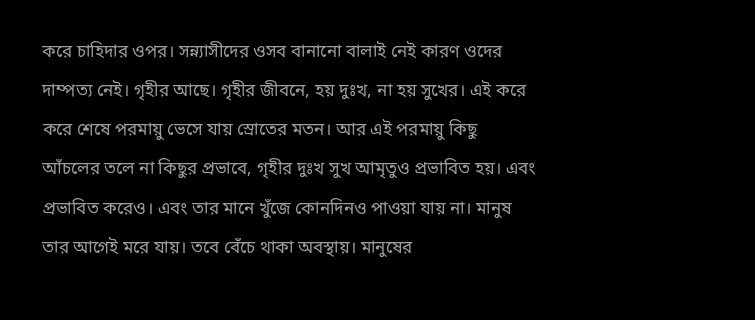করে চাহিদার ওপর। সন্ন্যাসীদের ওসব বানানো বালাই নেই কারণ ওদের দাম্পত্য নেই। গৃহীর আছে। গৃহীর জীবনে, হয় দুঃখ, না হয় সুখের। এই করে করে শেষে পরমায়ু ভেসে যায় স্রোতের মতন। আর এই পরমায়ু কিছু আঁচলের তলে না কিছুর প্রভাবে, গৃহীর দুঃখ সুখ আমৃতুও প্রভাবিত হয়। এবং প্রভাবিত করেও। এবং তার মানে খুঁজে কোনদিনও পাওয়া যায় না। মানুষ তার আগেই মরে যায়। তবে বেঁচে থাকা অবস্থায়। মানুষের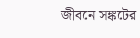জীবনে সঙ্কটের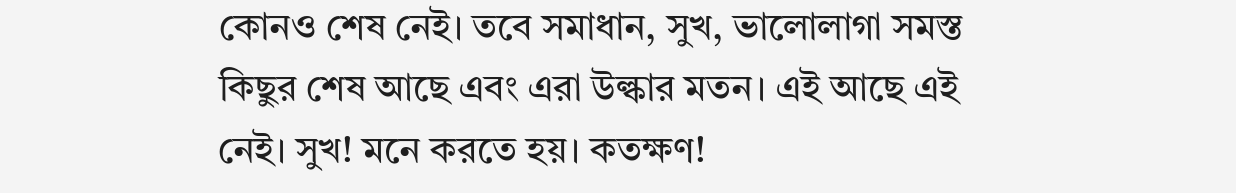কোনও শেষ নেই। তবে সমাধান, সুখ, ভালোলাগা সমস্ত কিছুর শেষ আছে এবং এরা উল্কার মতন। এই আছে এই নেই। সুখ! মনে করতে হয়। কতক্ষণ!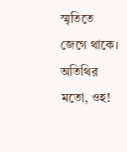স্মৃতিতে জেগে থাকে। অতিথির মতো, ওহ!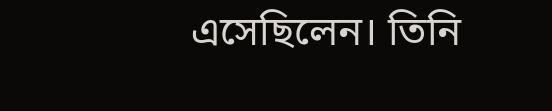এসেছিলেন। তিনি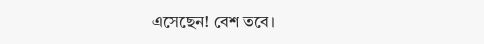এসেছেন! বেশ তবে।